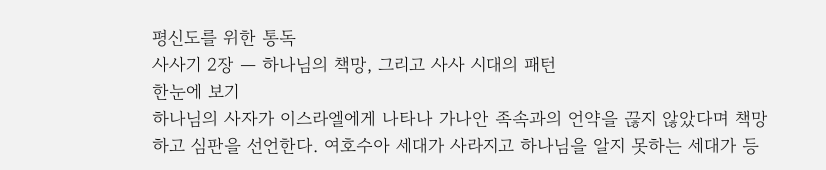평신도를 위한 통독
사사기 2장 — 하나님의 책망, 그리고 사사 시대의 패턴
한눈에 보기
하나님의 사자가 이스라엘에게 나타나 가나안 족속과의 언약을 끊지 않았다며 책망하고 심판을 선언한다. 여호수아 세대가 사라지고 하나님을 알지 못하는 세대가 등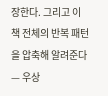장한다. 그리고 이 책 전체의 반복 패턴을 압축해 알려준다 — 우상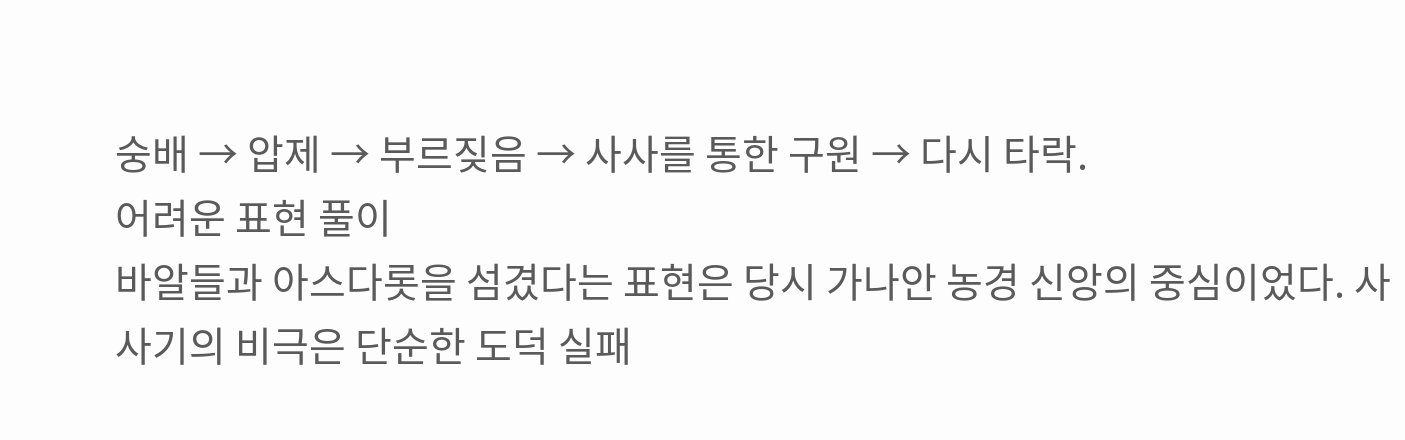숭배 → 압제 → 부르짖음 → 사사를 통한 구원 → 다시 타락.
어려운 표현 풀이
바알들과 아스다롯을 섬겼다는 표현은 당시 가나안 농경 신앙의 중심이었다. 사사기의 비극은 단순한 도덕 실패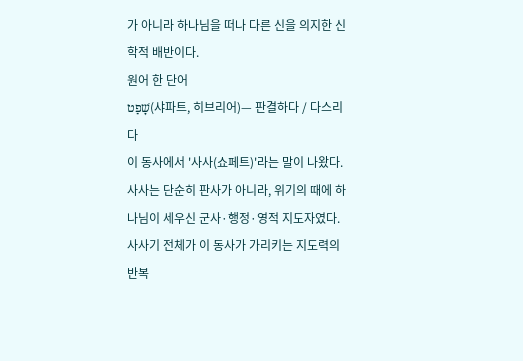가 아니라 하나님을 떠나 다른 신을 의지한 신학적 배반이다.
원어 한 단어
שָׁפַט(샤파트, 히브리어)— 판결하다 / 다스리다
이 동사에서 '사사(쇼페트)'라는 말이 나왔다. 사사는 단순히 판사가 아니라, 위기의 때에 하나님이 세우신 군사·행정·영적 지도자였다. 사사기 전체가 이 동사가 가리키는 지도력의 반복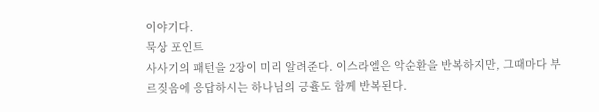이야기다.
묵상 포인트
사사기의 패턴을 2장이 미리 알려준다. 이스라엘은 악순환을 반복하지만, 그때마다 부르짖음에 응답하시는 하나님의 긍휼도 함께 반복된다.